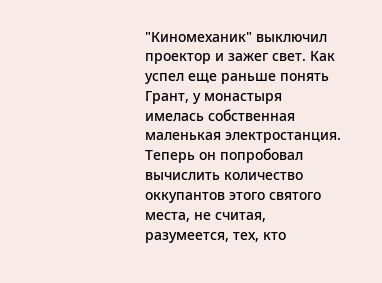"Киномеханик" выключил проектор и зажег свет. Как успел еще раньше понять Грант, у монастыря имелась собственная маленькая электростанция. Теперь он попробовал вычислить количество оккупантов этого святого места, не считая, разумеется, тех, кто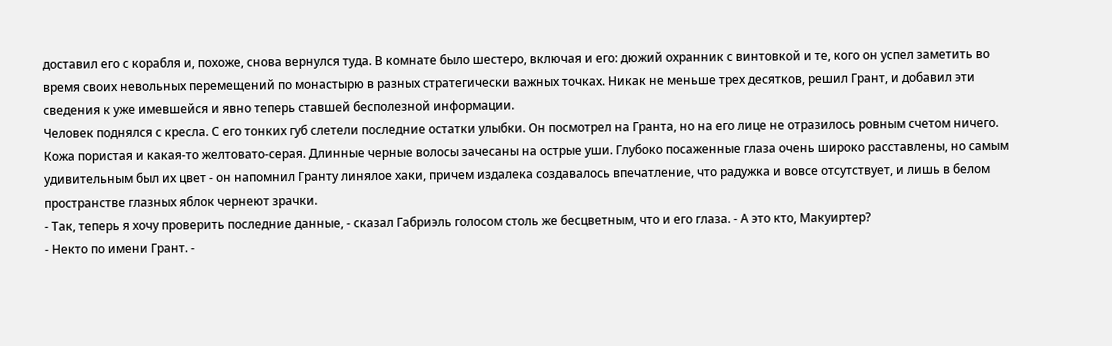доставил его с корабля и, похоже, снова вернулся туда. В комнате было шестеро, включая и его: дюжий охранник с винтовкой и те, кого он успел заметить во время своих невольных перемещений по монастырю в разных стратегически важных точках. Никак не меньше трех десятков, решил Грант, и добавил эти сведения к уже имевшейся и явно теперь ставшей бесполезной информации.
Человек поднялся с кресла. С его тонких губ слетели последние остатки улыбки. Он посмотрел на Гранта, но на его лице не отразилось ровным счетом ничего. Кожа пористая и какая-то желтовато-серая. Длинные черные волосы зачесаны на острые уши. Глубоко посаженные глаза очень широко расставлены, но самым удивительным был их цвет - он напомнил Гранту линялое хаки, причем издалека создавалось впечатление, что радужка и вовсе отсутствует, и лишь в белом пространстве глазных яблок чернеют зрачки.
- Так, теперь я хочу проверить последние данные, - сказал Габриэль голосом столь же бесцветным, что и его глаза. - А это кто, Макуиртер?
- Некто по имени Грант. -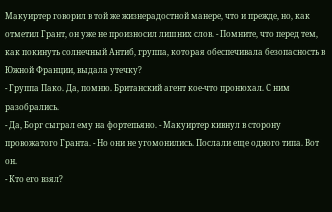Макуиртер говорил в той же жизнерадостной манере, что и прежде, но, как отметил Грант, он уже не произносил лишних слов. - Помните, что перед тем, как покинуть солнечный Антиб, группа, которая обеспечивала безопасность в Южной Франции, выдала утечку?
- Группа Пако. Да, помню. Британский агент кое-что пронюхал. С ним разобрались.
- Да, Борг сыграл ему на фортепьяно. - Макуиртер кивнул в сторону провожатого Гранта. - Но они не угомонились. Послали еще одного типа. Вот он.
- Кто его взял?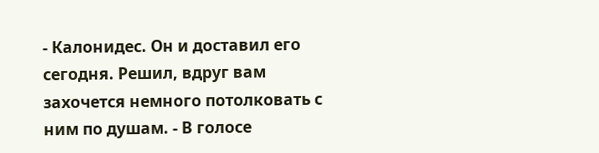- Калонидес. Он и доставил его сегодня. Решил, вдруг вам захочется немного потолковать с ним по душам. - В голосе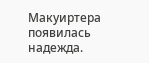Макуиртера появилась надежда.